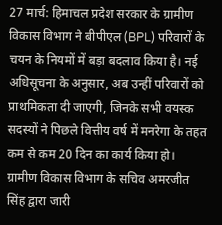27 मार्च: हिमाचल प्रदेश सरकार के ग्रामीण विकास विभाग ने बीपीएल (BPL) परिवारों के चयन के नियमों में बड़ा बदलाव किया है। नई अधिसूचना के अनुसार, अब उन्हीं परिवारों को प्राथमिकता दी जाएगी, जिनके सभी वयस्क सदस्यों ने पिछले वित्तीय वर्ष में मनरेगा के तहत कम से कम 20 दिन का कार्य किया हो।
ग्रामीण विकास विभाग के सचिव अमरजीत सिंह द्वारा जारी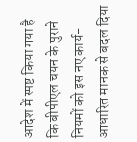आदेश में स्पष्ट किया गया है कि बीपीएल चयन के पुराने नियमों को इस नए कार्य-आधारित मानक से बदल दिया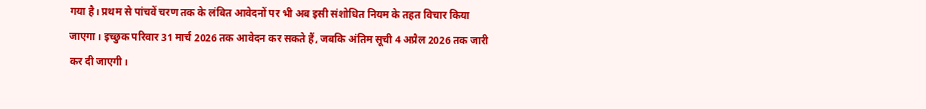गया है। प्रथम से पांचवें चरण तक के लंबित आवेदनों पर भी अब इसी संशोधित नियम के तहत विचार किया जाएगा। इच्छुक परिवार 31 मार्च 2026 तक आवेदन कर सकते हैं, जबकि अंतिम सूची 4 अप्रैल 2026 तक जारी कर दी जाएगी।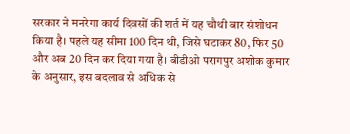सरकार ने मनरेगा कार्य दिवसों की शर्त में यह चौथी बार संशोधन किया है। पहले यह सीमा 100 दिन थी, जिसे घटाकर 80, फिर 50 और अब 20 दिन कर दिया गया है। बीडीओ परागपुर अशोक कुमार के अनुसार, इस बदलाव से अधिक से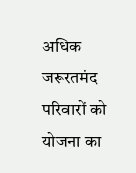अधिक जरूरतमंद परिवारों को योजना का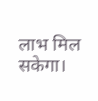लाभ मिल सकेगा।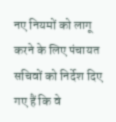नए नियमों को लागू करने के लिए पंचायत सचिवों को निर्देश दिए गए हैं कि वे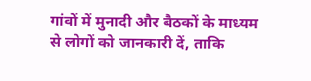गांवों में मुनादी और बैठकों के माध्यम से लोगों को जानकारी दें, ताकि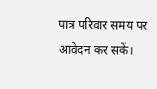पात्र परिवार समय पर आवेदन कर सकें।